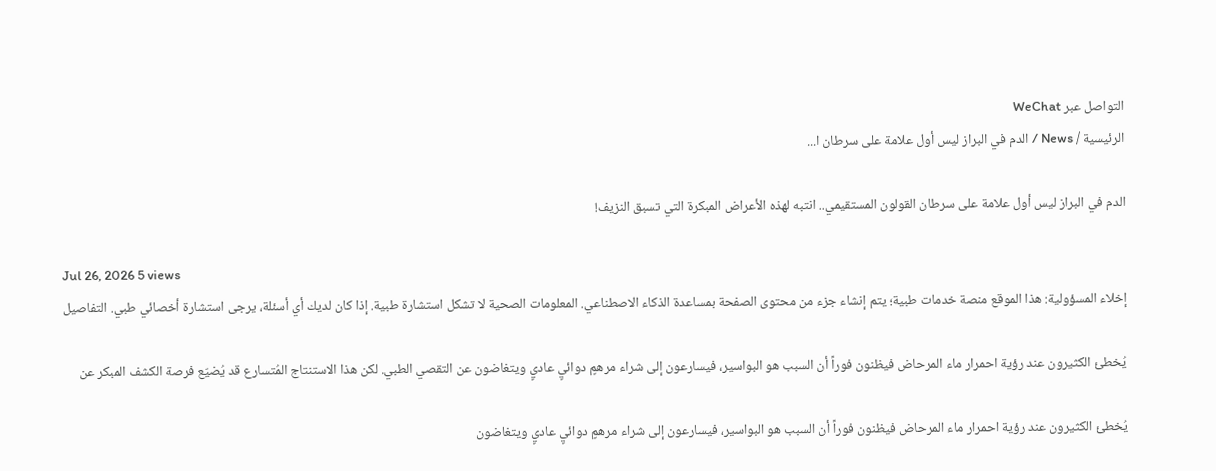التواصل عبر WeChat
الرئيسية / News / الدم في البراز ليس أول علامة على سرطان ا...

الدم في البراز ليس أول علامة على سرطان القولون المستقيمي.. انتبه لهذه الأعراض المبكرة التي تسبق النزيف!

Jul 26, 2026 5 views
إخلاء المسؤولية: هذا الموقع منصة خدمات طبية؛ يتم إنشاء جزء من محتوى الصفحة بمساعدة الذكاء الاصطناعي. المعلومات الصحية لا تشكل استشارة طبية. إذا كان لديك أي أسئلة، يرجى استشارة أخصائي طبي. التفاصيل

يُخطئ الكثيرون عند رؤية احمرار ماء المرحاض فيظنون فوراً أن السبب هو البواسير، فيسارعون إلى شراء مرهمٍ دوائيٍ عاديٍ ويتغاضون عن التقصي الطبي. لكن هذا الاستنتاج المُتسارع قد يُضيّع فرصة الكشف المبكر عن

يُخطئ الكثيرون عند رؤية احمرار ماء المرحاض فيظنون فوراً أن السبب هو البواسير، فيسارعون إلى شراء مرهمٍ دوائيٍ عاديٍ ويتغاضون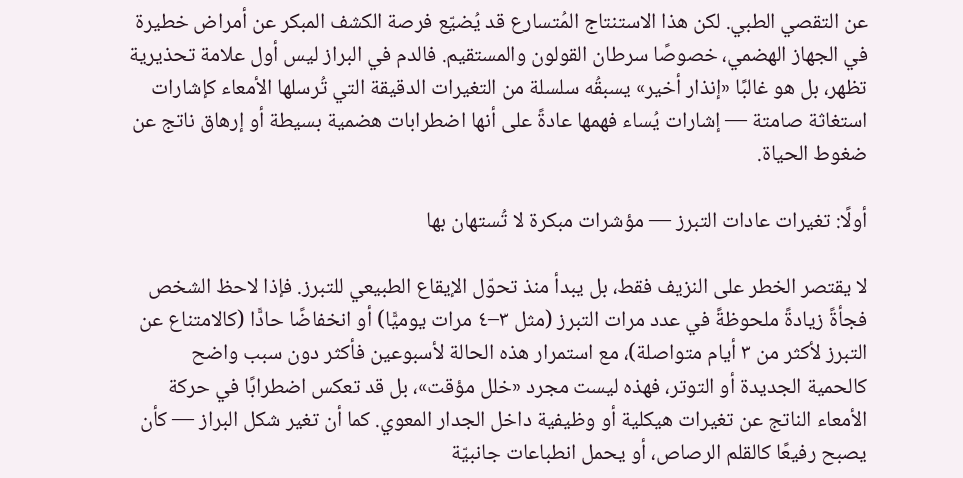عن التقصي الطبي. لكن هذا الاستنتاج المُتسارع قد يُضيّع فرصة الكشف المبكر عن أمراض خطيرة في الجهاز الهضمي، خصوصًا سرطان القولون والمستقيم. فالدم في البراز ليس أول علامة تحذيرية تظهر، بل هو غالبًا «إنذار أخير» يسبقُه سلسلة من التغيرات الدقيقة التي تُرسلها الأمعاء كإشارات استغاثة صامتة — إشارات يُساء فهمها عادةً على أنها اضطرابات هضمية بسيطة أو إرهاق ناتج عن ضغوط الحياة.

أولًا: تغيرات عادات التبرز — مؤشرات مبكرة لا تُستهان بها

لا يقتصر الخطر على النزيف فقط، بل يبدأ منذ تحوّل الإيقاع الطبيعي للتبرز. فإذا لاحظ الشخص فجأةً زيادةً ملحوظةً في عدد مرات التبرز (مثل ٣–٤ مرات يوميًّا) أو انخفاضًا حادًّا (كالامتناع عن التبرز لأكثر من ٣ أيام متواصلة)، مع استمرار هذه الحالة لأسبوعين فأكثر دون سبب واضح كالحمية الجديدة أو التوتر، فهذه ليست مجرد «خلل مؤقت»، بل قد تعكس اضطرابًا في حركة الأمعاء الناتج عن تغيرات هيكلية أو وظيفية داخل الجدار المعوي. كما أن تغير شكل البراز — كأن يصبح رفيعًا كالقلم الرصاص، أو يحمل انطباعات جانبيّة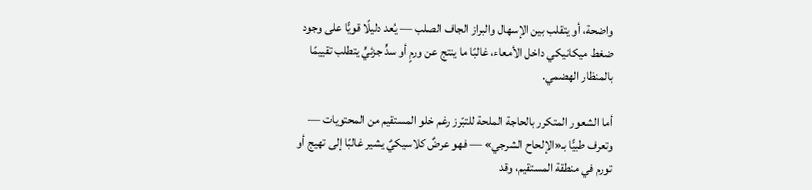واضحة، أو يتقلب بين الإسهال والبراز الجاف الصلب — يُعد دليلًا قويًّا على وجود ضغط ميكانيكي داخل الأمعاء، غالبًا ما ينتج عن ورمٍ أو سدٍّ جزئيٍّ يتطلب تقييمًا بالمنظار الهضمي.

أما الشعور المتكرر بالحاجة الملحة للتبّرز رغم خلو المستقيم من المحتويات — وتعرف طبيًّا بـ«الإلحاح الشرجي» — فهو عرضٌ كلاسيكيٌ يشير غالبًا إلى تهيج أو تورم في منطقة المستقيم، وقد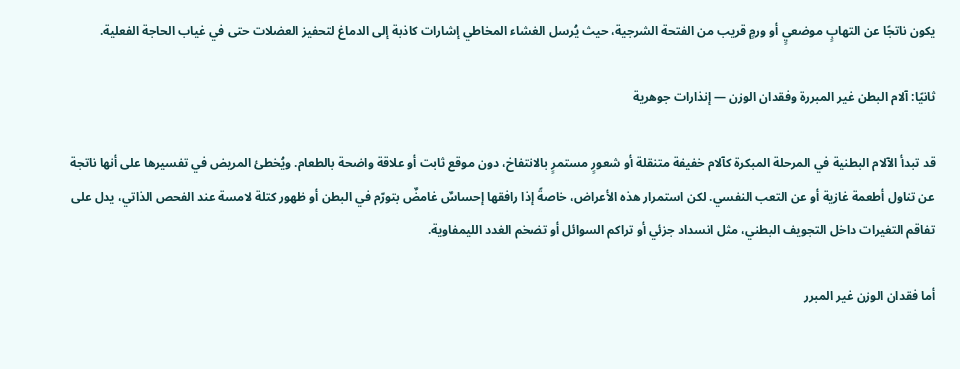يكون ناتجًا عن التهابٍ موضعيٍ أو ورمٍ قريب من الفتحة الشرجية، حيث يُرسل الغشاء المخاطي إشارات كاذبة إلى الدماغ لتحفيز العضلات حتى في غياب الحاجة الفعلية.

ثانيًا: آلام البطن غير المبررة وفقدان الوزن — إنذارات جوهرية

قد تبدأ الآلام البطنية في المرحلة المبكرة كآلام خفيفة متنقلة أو شعورٍ مستمرٍ بالانتفاخ، دون موقع ثابت أو علاقة واضحة بالطعام. ويُخطئ المريض في تفسيرها على أنها ناتجة عن تناول أطعمة غازية أو عن التعب النفسي. لكن استمرار هذه الأعراض، خاصةً إذا رافقها إحساسٌ غامضٌ بتورّم في البطن أو ظهور كتلة لامسة عند الفحص الذاتي، يدل على تفاقم التغيرات داخل التجويف البطني، مثل انسداد جزئي أو تراكم السوائل أو تضخم الغدد الليمفاوية.

أما فقدان الوزن غير المبرر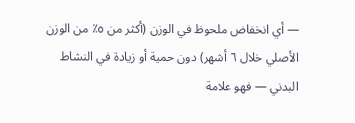— أي انخفاض ملحوظ في الوزن (أكثر من ٥٪ من الوزن الأصلي خلال ٦ أشهر) دون حمية أو زيادة في النشاط البدني — فهو علامة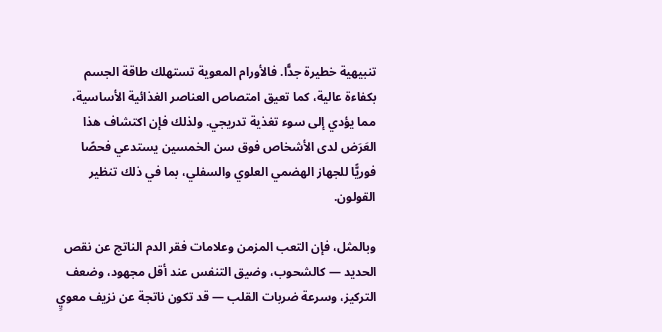تنبيهية خطيرة جدًّا. فالأورام المعوية تستهلك طاقة الجسم بكفاءة عالية، كما تعيق امتصاص العناصر الغذائية الأساسية، مما يؤدي إلى سوء تغذية تدريجي. ولذلك فإن اكتشاف هذا العَرَض لدى الأشخاص فوق سن الخمسين يستدعي فحصًا فوريًّا للجهاز الهضمي العلوي والسفلي، بما في ذلك تنظير القولون.

وبالمثل، فإن التعب المزمن وعلامات فقر الدم الناتج عن نقص الحديد — كالشحوب، وضيق التنفس عند أقل مجهود، وضعف التركيز، وسرعة ضربات القلب — قد تكون ناتجة عن نزيف معويٍ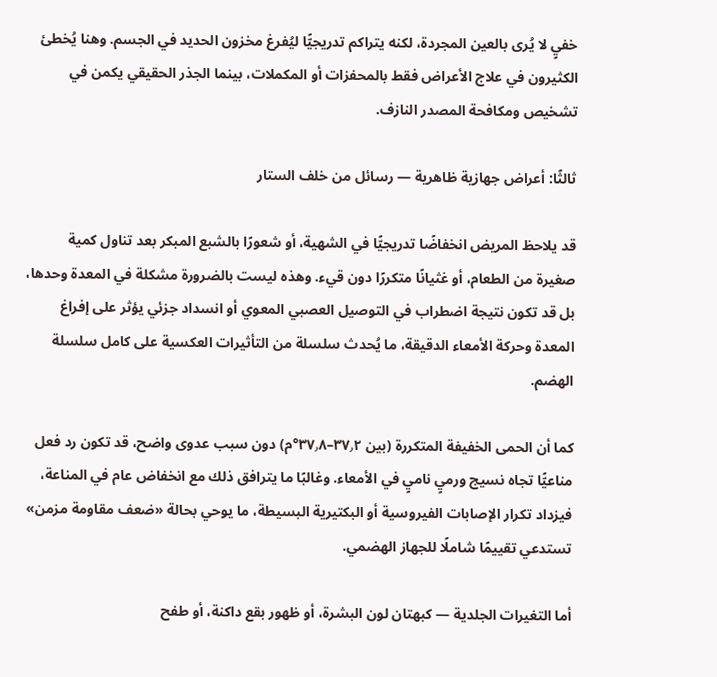خفيٍ لا يُرى بالعين المجردة، لكنه يتراكم تدريجيًّا ليُفرغ مخزون الحديد في الجسم. وهنا يُخطئ الكثيرون في علاج الأعراض فقط بالمحفزات أو المكملات، بينما الجذر الحقيقي يكمن في تشخيص ومكافحة المصدر النازف.

ثالثًا: أعراض جهازية ظاهرية — رسائل من خلف الستار

قد يلاحظ المريض انخفاضًا تدريجيًّا في الشهية، أو شعورًا بالشبع المبكر بعد تناول كمية صغيرة من الطعام، أو غثيانًا متكررًا دون قيء. وهذه ليست بالضرورة مشكلة في المعدة وحدها، بل قد تكون نتيجة اضطراب في التوصيل العصبي المعوي أو انسداد جزئي يؤثر على إفراغ المعدة وحركة الأمعاء الدقيقة، ما يُحدث سلسلة من التأثيرات العكسية على كامل سلسلة الهضم.

كما أن الحمى الخفيفة المتكررة (بين ٣٧٫٢–٣٧٫٨°م) دون سبب عدوى واضح، قد تكون رد فعل مناعيًّا تجاه نسيج ورميٍ ناميٍ في الأمعاء. وغالبًا ما يترافق ذلك مع انخفاض عام في المناعة، فيزداد تكرار الإصابات الفيروسية أو البكتيرية البسيطة، ما يوحي بحالة «ضعف مقاومة مزمن» تستدعي تقييمًا شاملًا للجهاز الهضمي.

أما التغيرات الجلدية — كبهتان لون البشرة، أو ظهور بقع داكنة، أو طفح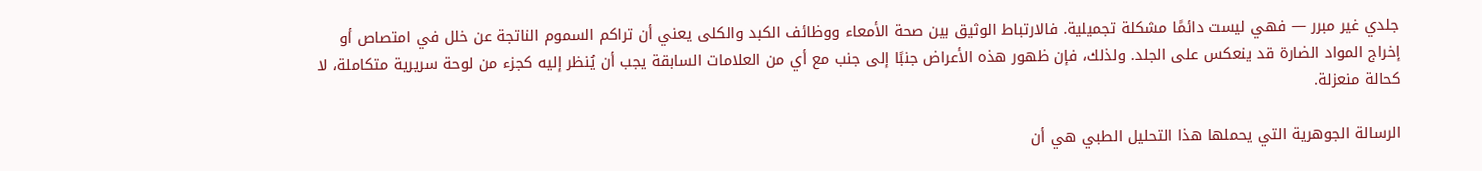جلدي غير مبرر — فهي ليست دائمًا مشكلة تجميلية. فالارتباط الوثيق بين صحة الأمعاء ووظائف الكبد والكلى يعني أن تراكم السموم الناتجة عن خلل في امتصاص أو إخراج المواد الضارة قد ينعكس على الجلد. ولذلك، فإن ظهور هذه الأعراض جنبًا إلى جنب مع أي من العلامات السابقة يجب أن يُنظر إليه كجزء من لوحة سريرية متكاملة، لا كحالة منعزلة.

الرسالة الجوهرية التي يحملها هذا التحليل الطبي هي أن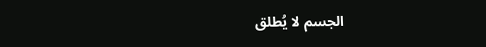الجسم لا يُطلق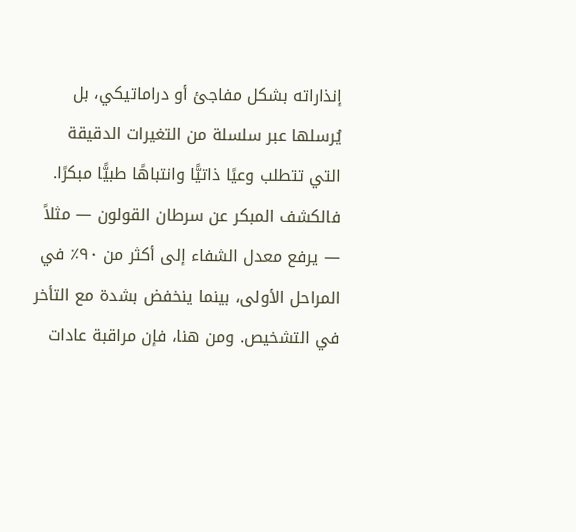إنذاراته بشكل مفاجئ أو دراماتيكي، بل يُرسلها عبر سلسلة من التغيرات الدقيقة التي تتطلب وعيًا ذاتيًّا وانتباهًا طبيًّا مبكرًا. فالكشف المبكر عن سرطان القولون — مثلاً — يرفع معدل الشفاء إلى أكثر من ٩٠٪ في المراحل الأولى، بينما ينخفض بشدة مع التأخر في التشخيص. ومن هنا، فإن مراقبة عادات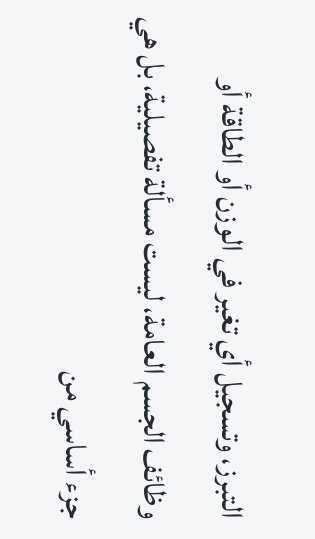التبرز، وتسجيل أي تغير في الوزن أو الطاقة أو وظائف الجسم العامة، ليست مسألة تفصيلية، بل هي جزء أساسي من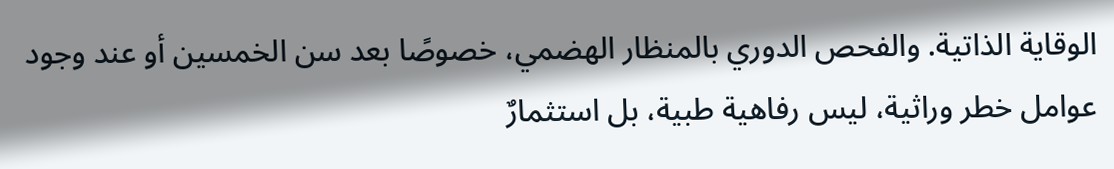الوقاية الذاتية. والفحص الدوري بالمنظار الهضمي، خصوصًا بعد سن الخمسين أو عند وجود عوامل خطر وراثية، ليس رفاهية طبية، بل استثمارٌ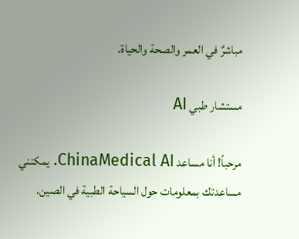مباشرٌ في العمر والصحة والحياة.

مستشار طبي AI

مرحباً! أنا مساعد ChinaMedical AI. يمكنني مساعدتك بمعلومات حول السياحة الطبية في الصين.